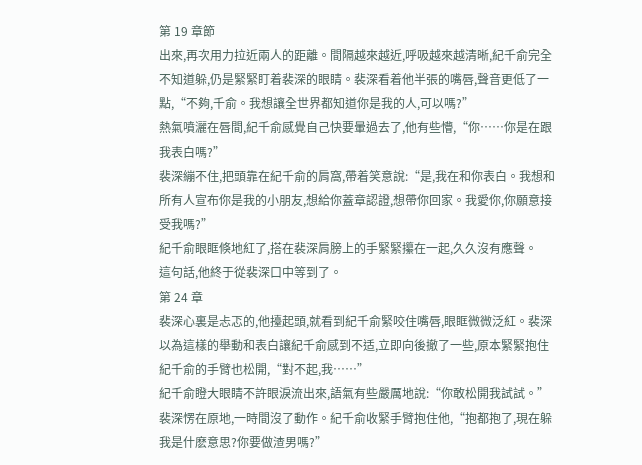第 19 章節
出來,再次用力拉近兩人的距離。間隔越來越近,呼吸越來越清晰,紀千俞完全不知道躲,仍是緊緊盯着裴深的眼睛。裴深看着他半張的嘴唇,聲音更低了一點,“不夠,千俞。我想讓全世界都知道你是我的人,可以嗎?”
熱氣噴灑在唇間,紀千俞感覺自己快要暈過去了,他有些懵,“你……你是在跟我表白嗎?”
裴深繃不住,把頭靠在紀千俞的肩窩,帶着笑意說:“是,我在和你表白。我想和所有人宣布你是我的小朋友,想給你蓋章認證,想帶你回家。我愛你,你願意接受我嗎?”
紀千俞眼眶倏地紅了,搭在裴深肩膀上的手緊緊攥在一起,久久沒有應聲。
這句話,他終于從裴深口中等到了。
第 24 章
裴深心裏是忐忑的,他擡起頭,就看到紀千俞緊咬住嘴唇,眼眶微微泛紅。裴深以為這樣的舉動和表白讓紀千俞感到不适,立即向後撤了一些,原本緊緊抱住紀千俞的手臂也松開,“對不起,我……”
紀千俞瞪大眼睛不許眼淚流出來,語氣有些嚴厲地說:“你敢松開我試試。”
裴深愣在原地,一時間沒了動作。紀千俞收緊手臂抱住他,“抱都抱了,現在躲我是什麽意思?你要做渣男嗎?”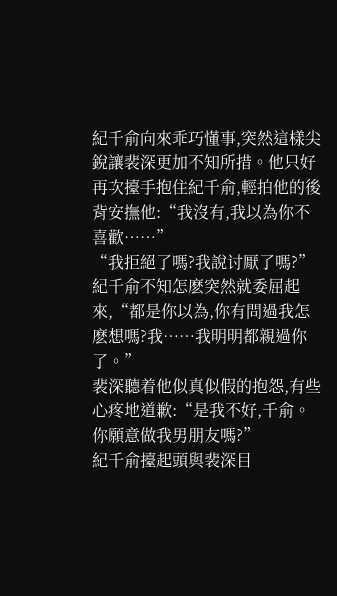紀千俞向來乖巧懂事,突然這樣尖銳讓裴深更加不知所措。他只好再次擡手抱住紀千俞,輕拍他的後背安撫他:“我沒有,我以為你不喜歡……”
“我拒絕了嗎?我說讨厭了嗎?”紀千俞不知怎麽突然就委屈起來,“都是你以為,你有問過我怎麽想嗎?我……我明明都親過你了。”
裴深聽着他似真似假的抱怨,有些心疼地道歉:“是我不好,千俞。你願意做我男朋友嗎?”
紀千俞擡起頭與裴深目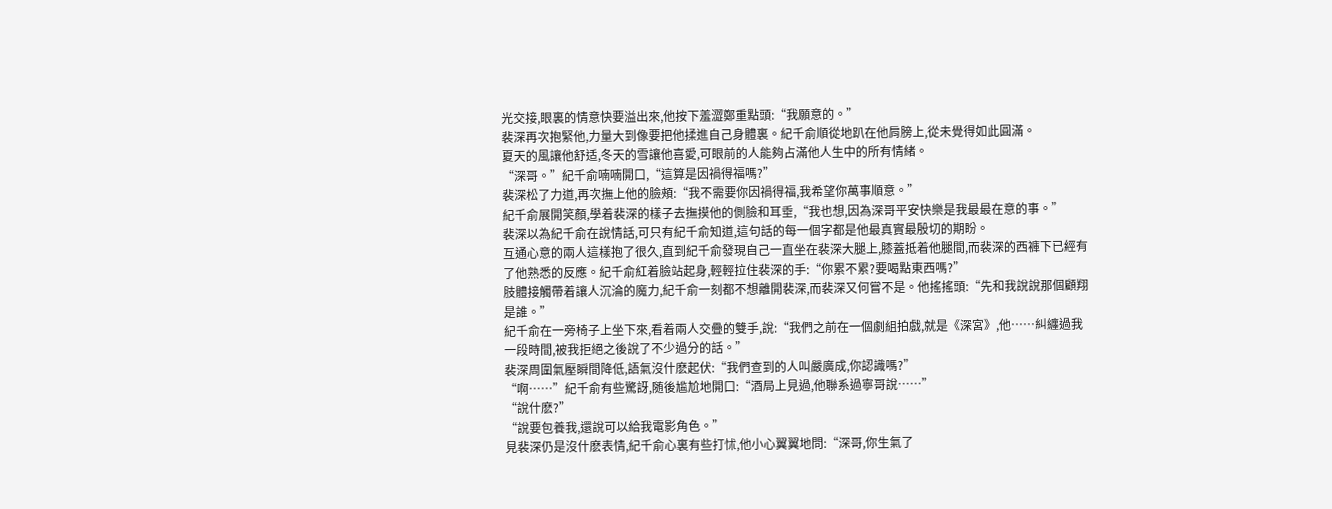光交接,眼裏的情意快要溢出來,他按下羞澀鄭重點頭:“我願意的。”
裴深再次抱緊他,力量大到像要把他揉進自己身體裏。紀千俞順從地趴在他肩膀上,從未覺得如此圓滿。
夏天的風讓他舒适,冬天的雪讓他喜愛,可眼前的人能夠占滿他人生中的所有情緒。
“深哥。”紀千俞喃喃開口,“這算是因禍得福嗎?”
裴深松了力道,再次撫上他的臉頰:“我不需要你因禍得福,我希望你萬事順意。”
紀千俞展開笑顏,學着裴深的樣子去撫摸他的側臉和耳垂,“我也想,因為深哥平安快樂是我最最在意的事。”
裴深以為紀千俞在說情話,可只有紀千俞知道,這句話的每一個字都是他最真實最殷切的期盼。
互通心意的兩人這樣抱了很久,直到紀千俞發現自己一直坐在裴深大腿上,膝蓋抵着他腿間,而裴深的西褲下已經有了他熟悉的反應。紀千俞紅着臉站起身,輕輕拉住裴深的手:“你累不累?要喝點東西嗎?”
肢體接觸帶着讓人沉淪的魔力,紀千俞一刻都不想離開裴深,而裴深又何嘗不是。他搖搖頭:“先和我說說那個顧翔是誰。”
紀千俞在一旁椅子上坐下來,看着兩人交疊的雙手,說:“我們之前在一個劇組拍戲,就是《深宮》,他……糾纏過我一段時間,被我拒絕之後說了不少過分的話。”
裴深周圍氣壓瞬間降低,語氣沒什麽起伏:“我們查到的人叫嚴廣成,你認識嗎?”
“啊……”紀千俞有些驚訝,随後尴尬地開口:“酒局上見過,他聯系過寧哥說……”
“說什麽?”
“說要包養我,還說可以給我電影角色。”
見裴深仍是沒什麽表情,紀千俞心裏有些打怵,他小心翼翼地問:“深哥,你生氣了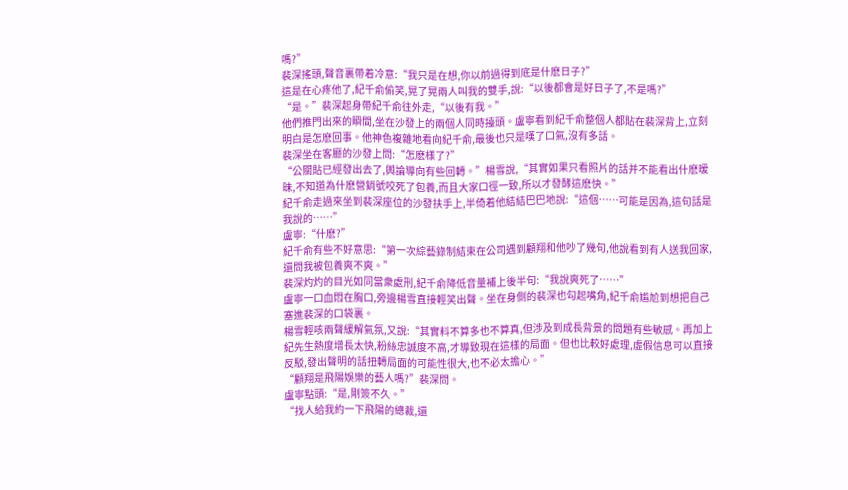嗎?”
裴深搖頭,聲音裏帶着冷意:“我只是在想,你以前過得到底是什麽日子?”
這是在心疼他了,紀千俞偷笑,晃了晃兩人叫我的雙手,說:“以後都會是好日子了,不是嗎?”
“是。”裴深起身帶紀千俞往外走,“以後有我。”
他們推門出來的瞬間,坐在沙發上的兩個人同時擡頭。盧寧看到紀千俞整個人都貼在裴深背上,立刻明白是怎麽回事。他神色複雜地看向紀千俞,最後也只是嘆了口氣,沒有多話。
裴深坐在客廳的沙發上問:“怎麽樣了?”
“公關貼已經發出去了,輿論導向有些回轉。”楊雪說,“其實如果只看照片的話并不能看出什麽暧昧,不知道為什麽營銷號咬死了包養,而且大家口徑一致,所以才發酵這麽快。”
紀千俞走過來坐到裴深座位的沙發扶手上,半倚着他結結巴巴地說:“這個……可能是因為,這句話是我說的……”
盧寧:“什麽?”
紀千俞有些不好意思:“第一次綜藝錄制結束在公司遇到顧翔和他吵了幾句,他說看到有人送我回家,還問我被包養爽不爽。”
裴深灼灼的目光如同當衆處刑,紀千俞降低音量補上後半句:“我說爽死了……”
盧寧一口血悶在胸口,旁邊楊雪直接輕笑出聲。坐在身側的裴深也勾起嘴角,紀千俞尴尬到想把自己塞進裴深的口袋裏。
楊雪輕咳兩聲緩解氣氛,又說:“其實料不算多也不算真,但涉及到成長背景的問題有些敏感。再加上紀先生熱度增長太快,粉絲忠誠度不高,才導致現在這樣的局面。但也比較好處理,虛假信息可以直接反駁,發出聲明的話扭轉局面的可能性很大,也不必太擔心。”
“顧翔是飛陽娛樂的藝人嗎?”裴深問。
盧寧點頭:“是,剛簽不久。”
“找人給我約一下飛陽的總裁,還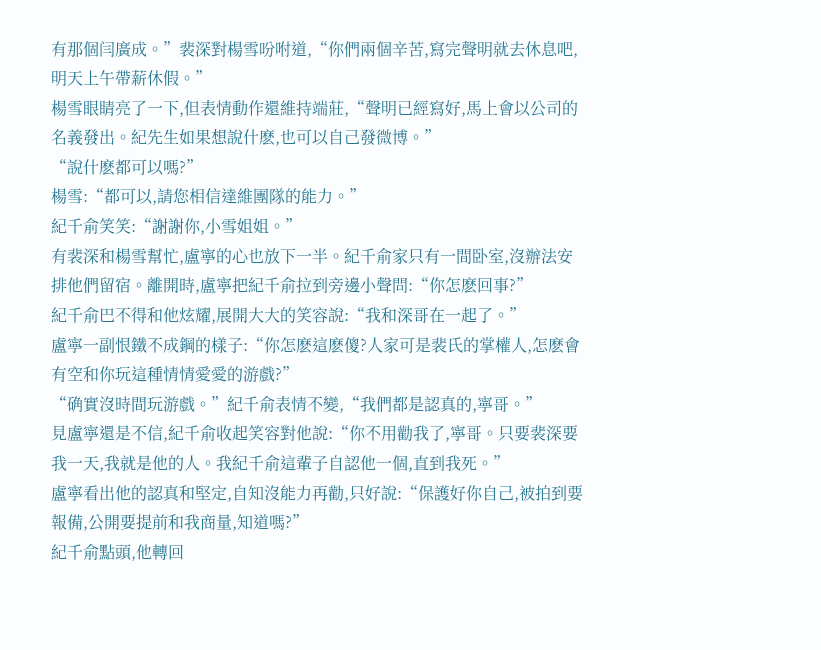有那個闫廣成。”裴深對楊雪吩咐道,“你們兩個辛苦,寫完聲明就去休息吧,明天上午帶薪休假。”
楊雪眼睛亮了一下,但表情動作還維持端莊,“聲明已經寫好,馬上會以公司的名義發出。紀先生如果想說什麽,也可以自己發微博。”
“說什麽都可以嗎?”
楊雪:“都可以,請您相信達維團隊的能力。”
紀千俞笑笑:“謝謝你,小雪姐姐。”
有裴深和楊雪幫忙,盧寧的心也放下一半。紀千俞家只有一間卧室,沒辦法安排他們留宿。離開時,盧寧把紀千俞拉到旁邊小聲問:“你怎麽回事?”
紀千俞巴不得和他炫耀,展開大大的笑容說:“我和深哥在一起了。”
盧寧一副恨鐵不成鋼的樣子:“你怎麽這麽傻?人家可是裴氏的掌權人,怎麽會有空和你玩這種情情愛愛的游戲?”
“确實沒時間玩游戲。”紀千俞表情不變,“我們都是認真的,寧哥。”
見盧寧還是不信,紀千俞收起笑容對他說:“你不用勸我了,寧哥。只要裴深要我一天,我就是他的人。我紀千俞這輩子自認他一個,直到我死。”
盧寧看出他的認真和堅定,自知沒能力再勸,只好說:“保護好你自己,被拍到要報備,公開要提前和我商量,知道嗎?”
紀千俞點頭,他轉回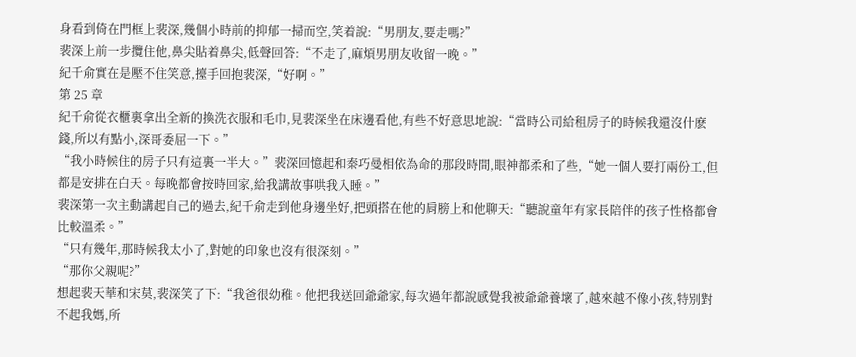身看到倚在門框上裴深,幾個小時前的抑郁一掃而空,笑着說:“男朋友,要走嗎?”
裴深上前一步攬住他,鼻尖貼着鼻尖,低聲回答:“不走了,麻煩男朋友收留一晚。”
紀千俞實在是壓不住笑意,擡手回抱裴深,“好啊。”
第 25 章
紀千俞從衣櫃裏拿出全新的換洗衣服和毛巾,見裴深坐在床邊看他,有些不好意思地說:“當時公司給租房子的時候我還沒什麽錢,所以有點小,深哥委屈一下。”
“我小時候住的房子只有這裏一半大。”裴深回憶起和秦巧曼相依為命的那段時間,眼神都柔和了些,“她一個人要打兩份工,但都是安排在白天。每晚都會按時回家,給我講故事哄我入睡。”
裴深第一次主動講起自己的過去,紀千俞走到他身邊坐好,把頭搭在他的肩膀上和他聊天:“聽說童年有家長陪伴的孩子性格都會比較溫柔。”
“只有幾年,那時候我太小了,對她的印象也沒有很深刻。”
“那你父親呢?”
想起裴天華和宋莫,裴深笑了下:“我爸很幼稚。他把我送回爺爺家,每次過年都說感覺我被爺爺養壞了,越來越不像小孩,特別對不起我媽,所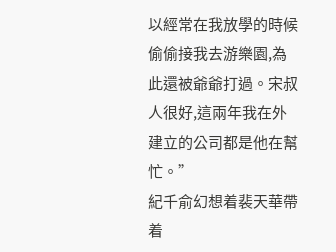以經常在我放學的時候偷偷接我去游樂園,為此還被爺爺打過。宋叔人很好,這兩年我在外建立的公司都是他在幫忙。”
紀千俞幻想着裴天華帶着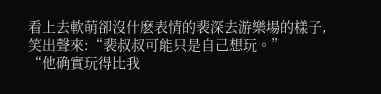看上去軟萌卻沒什麽表情的裴深去游樂場的樣子,笑出聲來:“裴叔叔可能只是自己想玩。”
“他确實玩得比我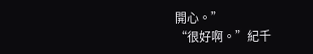開心。”
“很好啊。”紀千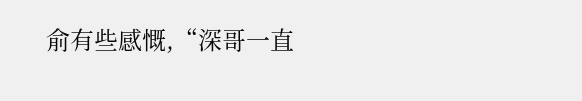俞有些感慨,“深哥一直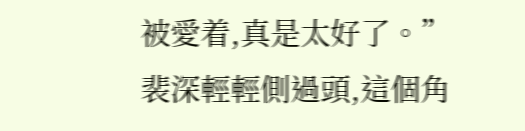被愛着,真是太好了。”
裴深輕輕側過頭,這個角